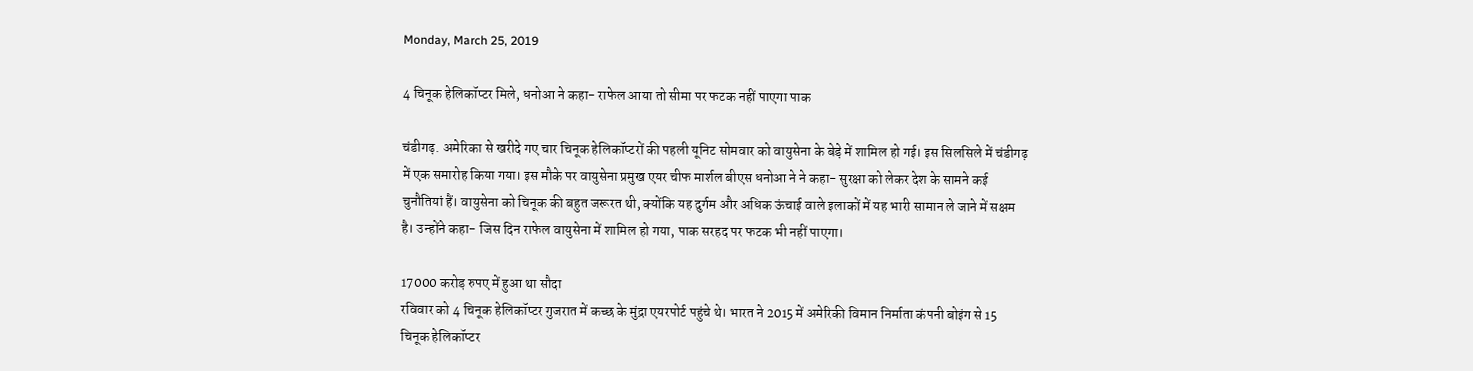Monday, March 25, 2019

4 चिनूक हेलिकॉप्टर मिले, धनोआ ने कहा- राफेल आया तो सीमा पर फटक नहीं पाएगा पाक

चंडीगढ़. अमेरिका से खरीदे गए चार चिनूक हेलिकॉप्टरों की पहली यूनिट सोमवार को वायुसेना के बेड़े में शामिल हो गई। इस सिलसिले में चंडीगढ़ में एक समारोह किया गया। इस मौके पर वायुसेना प्रमुख एयर चीफ मार्शल बीएस धनोआ ने ने कहा- सुरक्षा को लेकर देश के सामने कई चुनौतियां हैं। वायुसेना को चिनूक की बहुत जरूरत थी, क्योंकि यह दुर्गम और अधिक ऊंचाई वाले इलाकों में यह भारी सामान ले जाने में सक्षम है। उन्होंने कहा- जिस दिन राफेल वायुसेना में शामिल हो गया, पाक सरहद पर फटक भी नहीं पाएगा।

17000 करोड़ रुपए में हुआ था सौदा
रविवार को 4 चिनूक हेलिकॉप्टर गुजरात में कच्छ के मुंद्रा एयरपोर्ट पहुंचे थे। भारत ने 2015 में अमेरिकी विमान निर्माता कंपनी बोइंग से 15 चिनूक हेलिकॉप्टर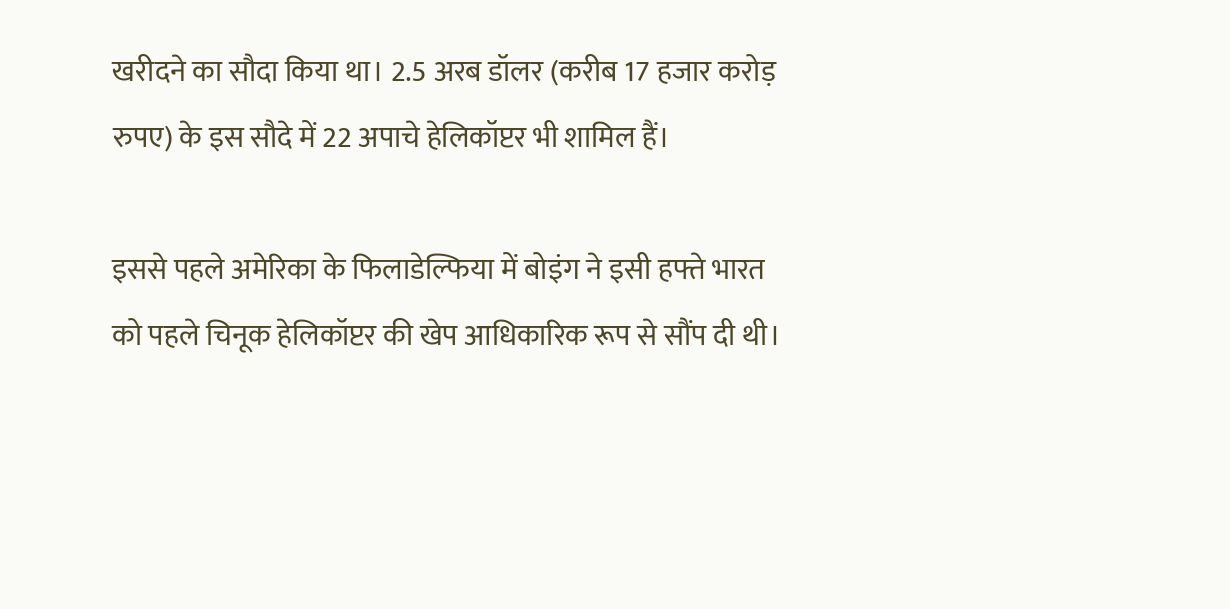खरीदने का सौदा किया था। 2.5 अरब डॉलर (करीब 17 हजार करोड़ रुपए) के इस सौदे में 22 अपाचे हेलिकॉप्टर भी शामिल हैं।

इससे पहले अमेरिका के फिलाडेल्फिया में बोइंग ने इसी हफ्ते भारत को पहले चिनूक हेलिकॉप्टर की खेप आधिकारिक रूप से सौंप दी थी।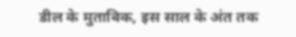डील के मुताबिक, इस साल के अंत तक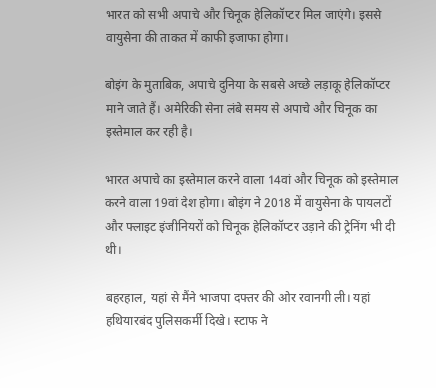भारत को सभी अपाचे और चिनूक हेलिकॉप्टर मिल जाएंगे। इससे वायुसेना की ताकत में काफी इजाफा होगा।

बोइंग के मुताबिक, अपाचे दुनिया के सबसे अच्छे लड़ाकू हेलिकॉप्टर माने जाते हैं। अमेरिकी सेना लंबे समय से अपाचे और चिनूक का इस्तेमाल कर रही है।

भारत अपाचे का इस्तेमाल करने वाला 14वां और चिनूक को इस्तेमाल करने वाला 19वां देश होगा। बोइंग ने 2018 में वायुसेना के पायलटों और फ्लाइट इंजीनियरों को चिनूक हेलिकॉप्टर उड़ाने की ट्रेनिंग भी दी थी।

बहरहाल, यहां से मैंने भाजपा दफ्तर की ओर रवानगी ली। यहां हथियारबंद पुलिसकर्मी दिखे। स्टाफ ने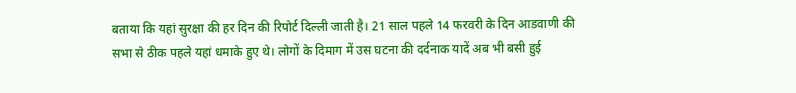बताया कि यहां सुरक्षा की हर दिन की रिपोर्ट दिल्ली जाती है। 21 साल पहले 14 फरवरी के दिन आडवाणी की सभा से ठीक पहले यहां धमाके हुए थे। लोगों के दिमाग में उस घटना की दर्दनाक यादें अब भी बसी हुई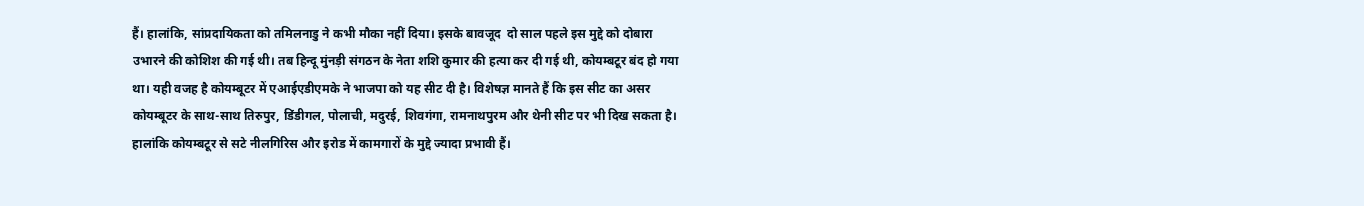हैं। हालांकि, सांप्रदायिकता को तमिलनाडु ने कभी मौका नहीं दिया। इसके बावजूद  दो साल पहले इस मुद्दे को दोबारा उभारने की कोशिश की गई थी। तब हिन्दू मुंनड़ी संगठन के नेता शशि कुमार की हत्या कर दी गई थी, कोयम्बटूर बंद हो गया था। यही वजह है कोयम्बूटर में एआईएडीएमके ने भाजपा को यह सीट दी है। विशेषज्ञ मानते हैं कि इस सीट का असर कोयम्बूटर के साथ-साथ तिरुपुर, डिंडीगल, पोलाची, मदुरई, शिवगंगा, रामनाथपुरम और थेनी सीट पर भी दिख सकता है। हालांकि कोयम्बटूर से सटे नीलगिरिस और इरोड में कामगारों के मुद्दे ज्यादा प्रभावी हैं।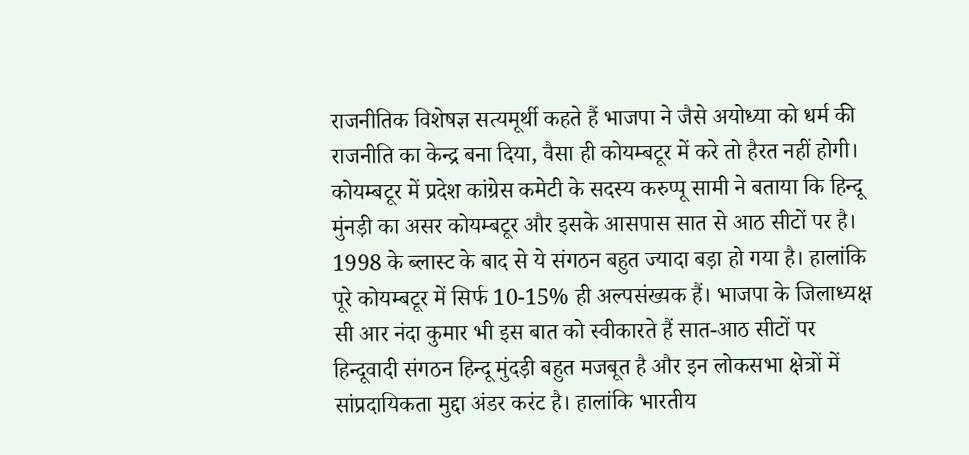राजनीतिक विशेषज्ञ सत्यमूर्थी कहते हैं भाजपा ने जैसे अयोध्या को धर्म की राजनीति का केन्द्र बना दिया, वैसा ही कोयम्बटूर में करे तो हैरत नहीं होगी। कोयम्बटूर में प्रदेश कांग्रेस कमेटी के सदस्य करुप्पू सामी ने बताया कि हिन्दू मुंनड़ी का असर कोयम्बटूर और इसके आसपास सात से आठ सीटों पर है। 1998 के ब्लास्ट के बाद से ये संगठन बहुत ज्यादा बड़ा हो गया है। हालांकि पूरे कोयम्बटूर में सिर्फ 10-15% ही अल्पसंख्यक हैं। भाजपा के जिलाध्यक्ष  सी आर नंदा कुमार भी इस बात को स्वीकारते हैं सात-आठ सीटों पर हिन्दूवादी संगठन हिन्दू मुंदड़ी बहुत मजबूत है और इन लोकसभा क्षेत्रों में सांप्रदायिकता मुद्दा अंडर करंट है। हालांकि भारतीय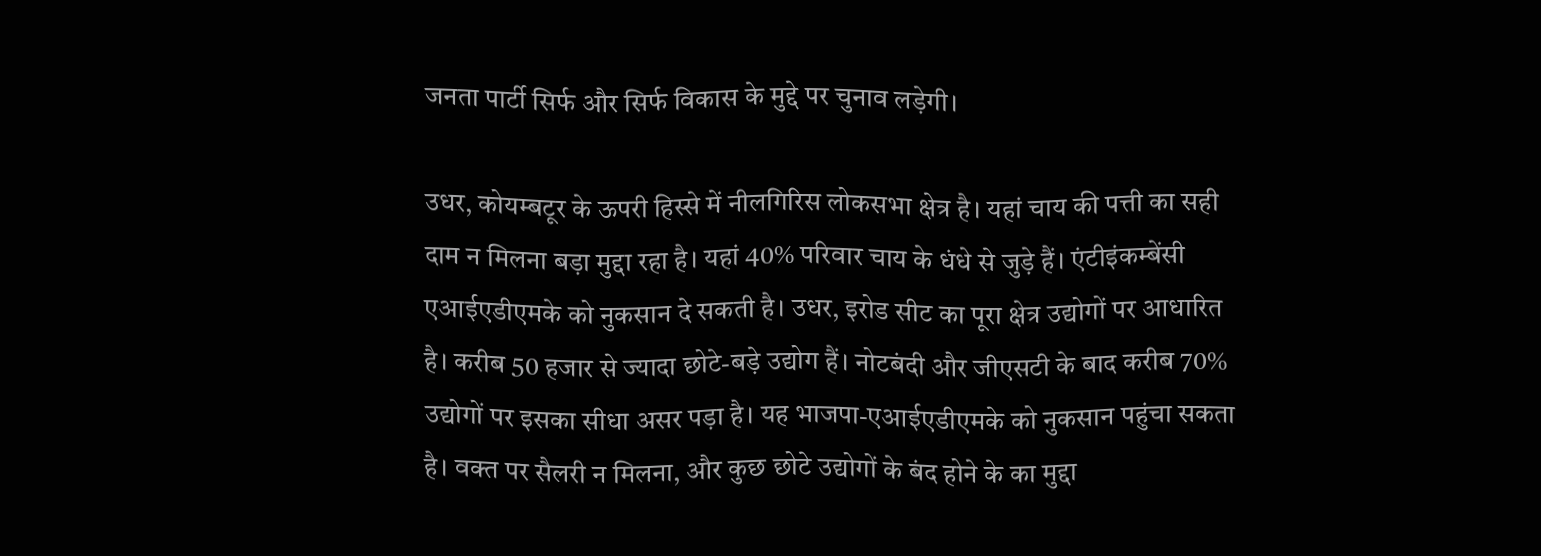जनता पार्टी सिर्फ और सिर्फ विकास के मुद्दे पर चुनाव लड़ेगी।

उधर, कोयम्बटूर के ऊपरी हिस्से में नीलगिरिस लोकसभा क्षेत्र है। यहां चाय की पत्ती का सही दाम न मिलना बड़ा मुद्दा रहा है। यहां 40% परिवार चाय के धंधे से जुड़े हैं। एंटीइंकम्बेंसी एआईएडीएमके को नुकसान दे सकती है। उधर, इरोड सीट का पूरा क्षेत्र उद्योगों पर आधारित है। करीब 50 हजार से ज्यादा छोटे-बड़े उ‌‌द्योग हैं। नोटबंदी और जीएसटी के बाद करीब 70% उद्योगों पर इसका सीधा असर पड़ा है। यह भाजपा-एआईएडीएमके को नुकसान पहुंचा सकता है। वक्त पर सैलरी न मिलना, और कुछ छोटे उद्योगों के बंद होने के का मुद्दा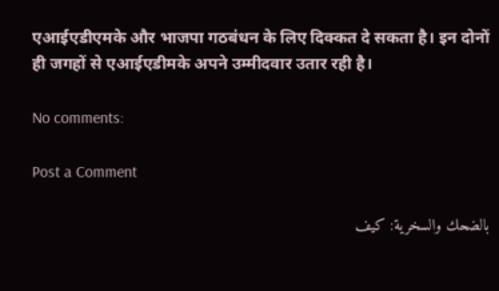एआईएडीएमके और भाजपा गठबंधन के लिए दिक्कत दे सकता है। इन दोनों ही जगहों से एआईएडीमके अपने उम्मीदवार उतार रही है।

No comments:

Post a Comment

بالضحك والسخرية: كيف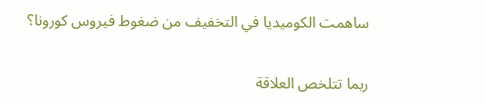ساهمت الكوميديا في التخفيف من ضغوط فيروس كورونا؟

ربما تتلخص العلاقة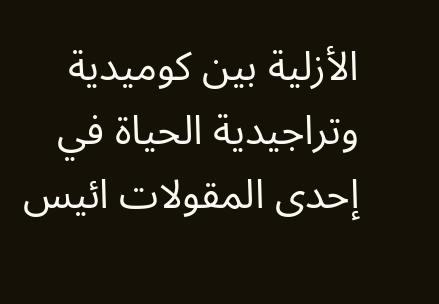الأزلية بين كوميدية وتراجيدية الحياة في إحدى المقولات ائيس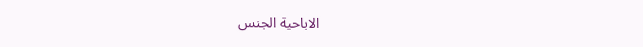الاباحية الجنس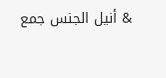& أنيل الجنس جمع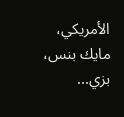الأمريكي، مايك بنس، بزي...